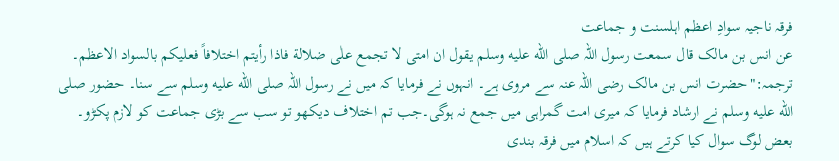فرقہ ناجیہ سوادِ اعظم اہلسنت و جماعت
عن انس بن مالک قال سمعت رسول اللہ صلى الله عليه وسلم یقول ان امتی لا تجمع علٰی ضلالة فاذا رأیتم اختلافاً فعلیكم بالسواد الاعظم۔
ترجمہ:"حضرت انس بن مالک رضی اللہ عنہ سے مروی ہے۔ انہوں نے فرمایا کہ میں نے رسول اللہ صلى الله عليه وسلم سے سنا۔ حضور صلى الله عليه وسلم نے ارشاد فرمایا کہ میری امت گمراہی میں جمع نہ ہوگی۔جب تم اختلاف دیکھو تو سب سے بڑی جماعت کو لازم پکڑو۔
بعض لوگ سوال کیا کرتے ہیں کہ اسلام میں فرقہ بندی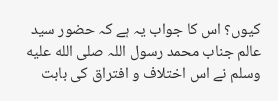کیوں؟ اس کا جواب یہ ہے کہ حضور سید عالم جناب محمد رسول اللہ صلى الله عليه وسلم نے اس اختلاف و افتراق کی بابت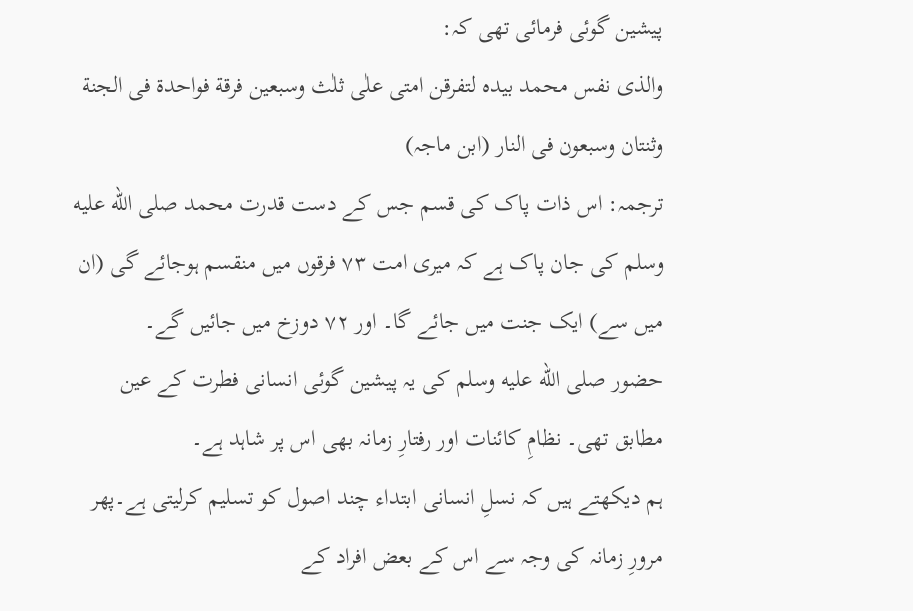پیشین گوئی فرمائی تھی کہ:
والذی نفس محمد بیدہ لتفرقن امتی علٰی ثلٰث وسبعین فرقة فواحدة فی الجنة وثنتان وسبعون فی النار (ابن ماجہ)
ترجمہ: اس ذات پاک کی قسم جس کے دست قدرت محمد صلى الله عليه وسلم کی جان پاک ہے کہ میری امت ۷۳ فرقوں میں منقسم ہوجائے گی (ان میں سے) ایک جنت میں جائے گا۔ اور ۷۲ دوزخ میں جائیں گے۔
حضور صلى الله عليه وسلم کی یہ پیشین گوئی انسانی فطرت کے عین مطابق تھی۔ نظامِ کائنات اور رفتارِ زمانہ بھی اس پر شاہد ہے۔
ہم دیکھتے ہیں کہ نسلِ انسانی ابتداء چند اصول کو تسلیم کرلیتی ہے۔پھر مرورِ زمانہ کی وجہ سے اس کے بعض افراد کے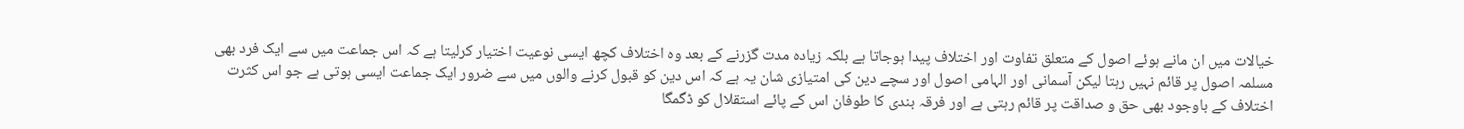خیالات میں ان مانے ہوئے اصول کے متعلق تفاوت اور اختلاف پیدا ہوجاتا ہے بلکہ زیادہ مدت گزرنے کے بعد وہ اختلاف کچھ ایسی نوعیت اختیار کرلیتا ہے کہ اس جماعت میں سے ایک فرد بھی مسلمہ اصول پر قائم نہیں رہتا لیکن آسمانی اور الہامی اصول اور سچے دین کی امتیازی شان یہ ہے کہ اس دین کو قبول کرنے والوں میں سے ضرور ایک جماعت ایسی ہوتی ہے جو اس کثرت اختلاف کے باوجود بھی حق و صداقت پر قائم رہتی ہے اور فرقہ بندی کا طوفان اس کے پائے استقلال کو ڈگمگا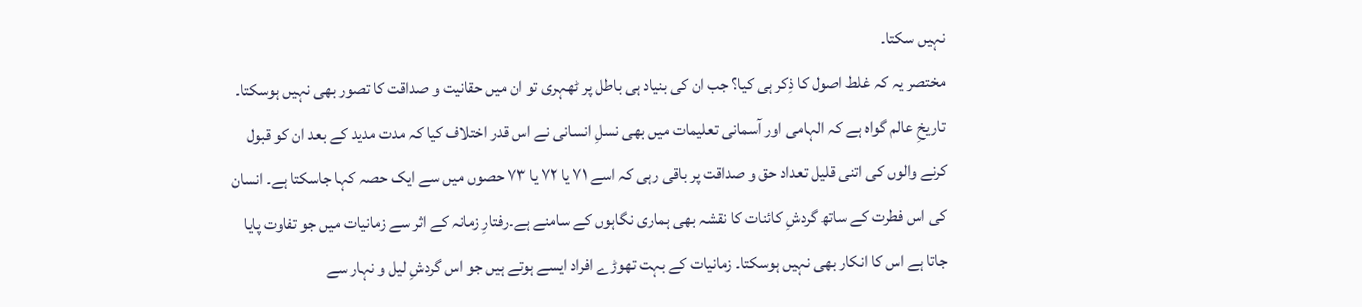نہیں سکتا۔
مختصر یہ کہ غلط اصول کا ذِکر ہی کیا؟ جب ان کی بنیاد ہی باطل پر ٹھہری تو ان میں حقانیت و صداقت کا تصور بھی نہیں ہوسکتا۔ تاریخِ عالم گواہ ہے کہ الہامی اور آسمانی تعلیمات میں بھی نسلِ انسانی نے اس قدر اختلاف کیا کہ مدت مدید کے بعد ان کو قبول کرنے والوں کی اتنی قلیل تعداد حق و صداقت پر باقی رہی کہ اسے ۷۱ یا ۷۲ یا ۷۳ حصوں میں سے ایک حصہ کہا جاسکتا ہے۔ انسان کی اس فطرت کے ساتھ گردشِ کائنات کا نقشہ بھی ہماری نگاہوں کے سامنے ہے۔رفتارِ زمانہ کے اثر سے زمانیات میں جو تفاوت پایا جاتا ہے اس کا انکار بھی نہیں ہوسکتا۔ زمانیات کے بہت تھوڑے افراد ایسے ہوتے ہیں جو اس گردشِ لیل و نہار سے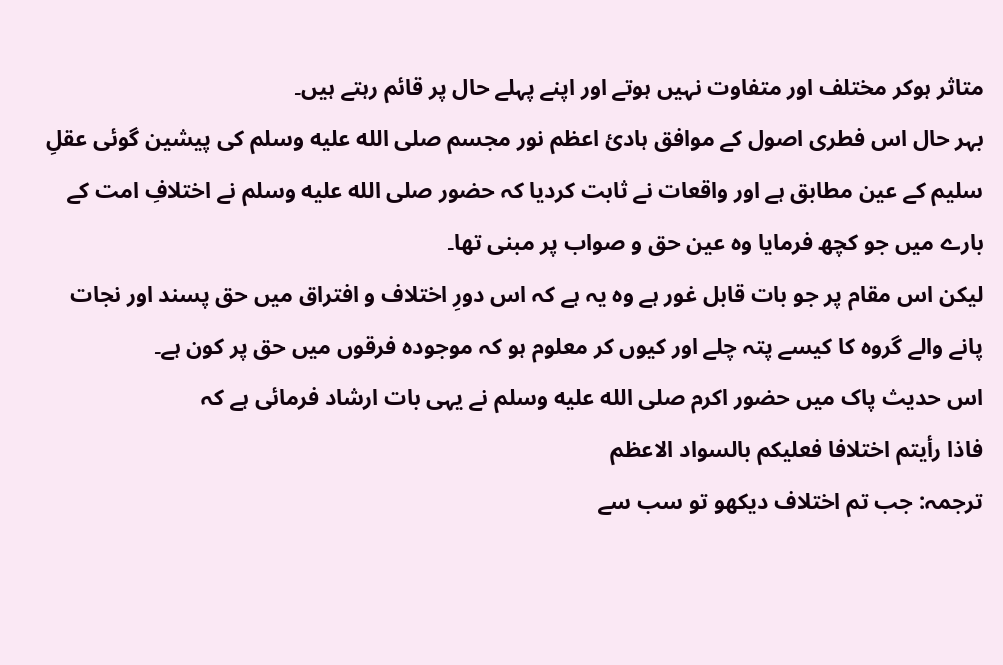متاثر ہوکر مختلف اور متفاوت نہیں ہوتے اور اپنے پہلے حال پر قائم رہتے ہیں۔
بہر حال اس فطری اصول کے موافق ہادیٔ اعظم نور مجسم صلى الله عليه وسلم کی پیشین گوئی عقلِ سلیم کے عین مطابق ہے اور واقعات نے ثابت کردیا کہ حضور صلى الله عليه وسلم نے اختلافِ امت کے بارے میں جو کچھ فرمایا وہ عین حق و صواب پر مبنی تھا۔
لیکن اس مقام پر جو بات قابل غور ہے وہ یہ ہے کہ اس دورِ اختلاف و افتراق میں حق پسند اور نجات پانے والے گروہ کا کیسے پتہ چلے اور کیوں کر معلوم ہو کہ موجودہ فرقوں میں حق پر کون ہے۔
اس حدیث پاک میں حضور اکرم صلى الله عليه وسلم نے یہی بات ارشاد فرمائی ہے کہ
فاذا رأیتم اختلافا فعلیكم بالسواد الاعظم
ترجمہ: جب تم اختلاف دیکھو تو سب سے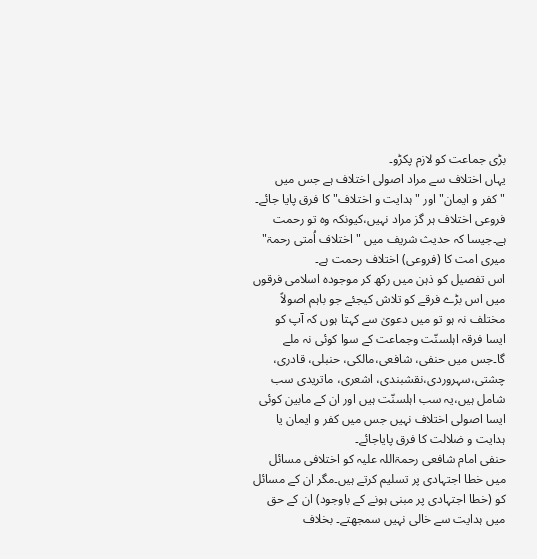بڑی جماعت کو لازم پکڑو۔
یہاں اختلاف سے مراد اصولی اختلاف ہے جس میں "کفر و ایمان" اور "ہدایت و اختلاف" کا فرق پایا جائے۔ فروعی اختلاف ہر گز مراد نہیں،کیونکہ وہ تو رحمت ہے۔جیسا کہ حدیث شریف میں "اختلاف اُمتی رحمۃ" میری امت کا (فروعی) اختلاف رحمت ہے۔
اس تفصیل کو ذہن میں رکھ کر موجودہ اسلامی فرقوں میں اس بڑے فرقے کو تلاش کیجئے جو باہم اصولاً مختلف نہ ہو تو میں دعویٰ سے کہتا ہوں کہ آپ کو ایسا فرقہ اہلسنّت وجماعت کے سوا کوئی نہ ملے گا۔جس میں حنفی، شافعی،مالکی، حنبلی، قادری، چشتی،سہروردی،نقشبندی، اشعری، ماتریدی سب شامل ہیں،یہ سب اہلسنّت ہیں اور ان کے مابین کوئی ایسا اصولی اختلاف نہیں جس میں کفر و ایمان یا ہدایت و ضلالت کا فرق پایاجائے۔
حنفی امام شافعی رحمۃاللہ علیہ کو اختلافی مسائل میں خطا اجتہادی پر تسلیم کرتے ہیں۔مگر ان کے مسائل کو (خطا اجتہادی پر مبنی ہونے کے باوجود) ان کے حق میں ہدایت سے خالی نہیں سمجھتے۔ بخلاف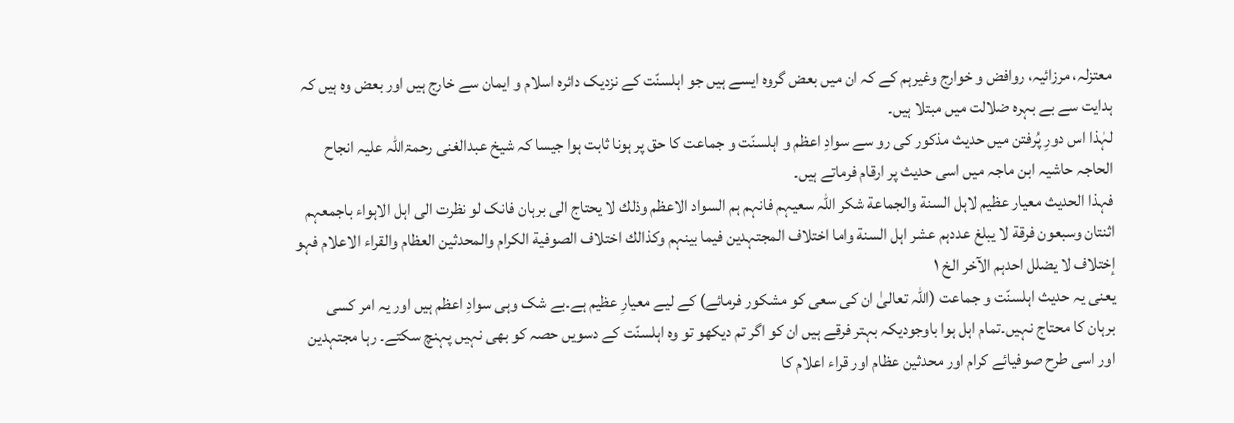معتزلہ، مرزائیہ، روافض و خوارج وغیرہم کے کہ ان میں بعض گروہ ایسے ہیں جو اہلسنّت کے نزدیک دائرہ اسلام و ایمان سے خارج ہیں اور بعض وہ ہیں کہ ہدایت سے بے بہرہ ضلالت میں مبتلا ہیں۔
لہٰذا اس دورِ پُرفتن میں حدیث مذکور کی رو سے سوادِ اعظم و اہلسنّت و جماعت کا حق پر ہونا ثابت ہوا جیسا کہ شیخ عبدالغنی رحمۃاللہ علیہ انجاح الحاجہ حاشیہ ابن ماجہ میں اسی حدیث پر ارقام فرماتے ہیں۔
فہذا الحدیث معیار عظیم لاہل السنة والجماعة شکر اللہ سعیہم فانہم ہم السواد الاعظم وذلك لا یحتاج الی برہان فانک لو نظرت الی اہل الاہواء باجمعہم اثنتان وسبعون فرقة لا یبلغ عددہم عشر اہل السنة واما اختلاف المجتہدین فیما بینہم وكذالك اختلاف الصوفیة الکرام والمحدثین العظام والقراء الاعلام فہو إختلاف لا یضلل احدہم الآخر الخ ۱
یعنی یہ حدیث اہلسنّت و جماعت (اللہ تعالیٰ ان کی سعی کو مشکور فرمائے) کے لیے معیارِ عظیم ہے۔بے شک وہی سوادِ اعظم ہیں اور یہ امر کسی برہان کا محتاج نہیں۔تمام اہل ہوا باوجودیکہ بہتر فرقے ہیں ان کو اگر تم دیکھو تو وہ اہلسنّت کے دسویں حصہ کو بھی نہیں پہنچ سکتے۔ رہا مجتہدین اور اسی طرح صوفیائے کرام اور محدثین عظام اور قراء اعلام کا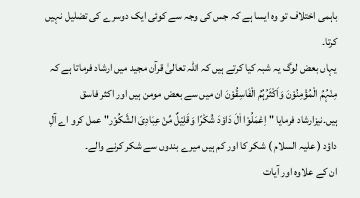باہمی اختلاف تو وہ ایسا ہے کہ جس کی وجہ سے کوئی ایک دوسرے کی تضلیل نہیں کرتا۔
یہاں بعض لوگ یہ شبہ کیا کرتے ہیں کہ اللہ تعالیٰ قرآن مجید میں ارشاد فرماتا ہے کہ مِنْہُمُ الْمُؤْمِنُوْنَ وَاَكْثَرُہُمُ الْفَاسِقُوْنَ ان میں سے بعض مومن ہیں اور اکثر فاسق ہیں۔نیزارشاد فرمایا "اِعْمَلُوْا اٰلَ دَاوٗدَ شُكْرًا وَقَلِیْلٌ مِّنْ عِبَادِیَ الشَّكُوْر" عمل کرو اے آلِ داؤد ( علیہ السلام ) شکر کا اور کم ہیں میرے بندوں سے شکر کرنے والے۔
ان کے علاوہ اور آیات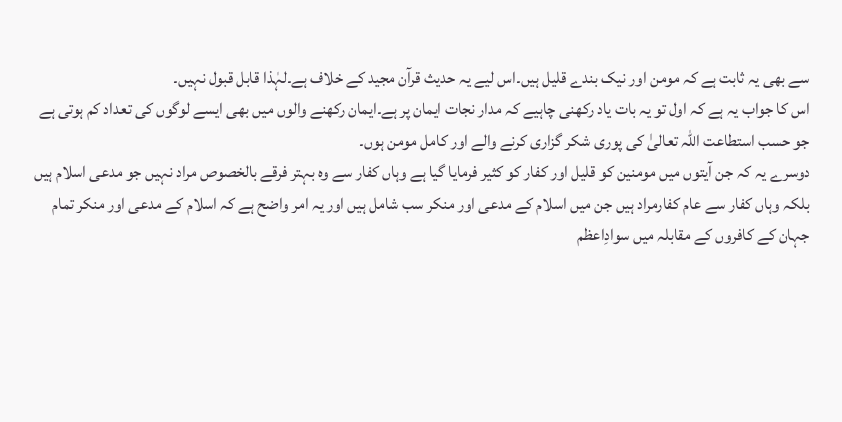سے بھی یہ ثابت ہے کہ مومن اور نیک بندے قلیل ہیں۔اس لیے یہ حدیث قرآن مجید کے خلاف ہے۔لہٰذا قابل قبول نہیں۔
اس کا جواب یہ ہے کہ اول تو یہ بات یاد رکھنی چاہیے کہ مدار نجات ایمان پر ہے۔ایمان رکھنے والوں میں بھی ایسے لوگوں کی تعداد کم ہوتی ہے جو حسب استطاعت اللہ تعالیٰ کی پوری شکر گزاری کرنے والے اور کامل مومن ہوں۔
دوسرے یہ کہ جن آیتوں میں مومنین کو قلیل اور کفار کو کثیر فرمایا گیا ہے وہاں کفار سے وہ بہتر فرقے بالخصوص مراد نہیں جو مدعی اسلام ہیں بلکہ وہاں کفار سے عام کفارمراد ہیں جن میں اسلام کے مدعی اور منکر سب شامل ہیں اور یہ امر واضح ہے کہ اسلام کے مدعی اور منکر تمام جہان کے کافروں کے مقابلہ میں سوادِاعظم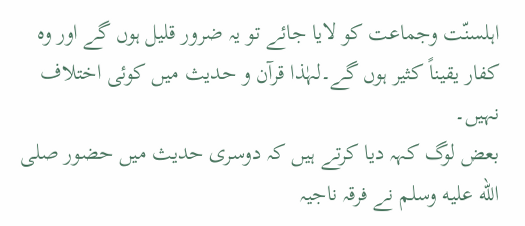اہلسنّت وجماعت کو لایا جائے تو یہ ضرور قلیل ہوں گے اور وہ کفار یقیناً کثیر ہوں گے۔لہٰذا قرآن و حدیث میں کوئی اختلاف نہیں۔
بعض لوگ کہہ دیا کرتے ہیں کہ دوسری حدیث میں حضور صلى الله عليه وسلم نے فرقہ ناجیہ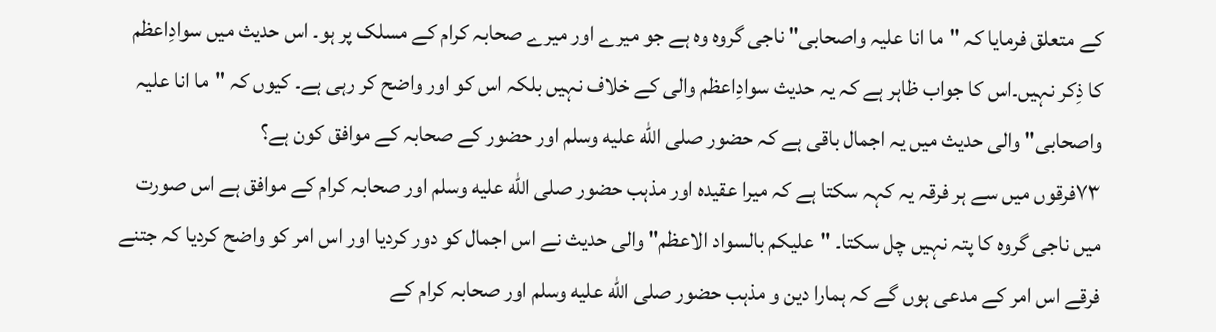کے متعلق فرمایا کہ "ما انا علیہ واصحابی" ناجی گروہ وہ ہے جو میرے اور میرے صحابہ کرام کے مسلک پر ہو۔ اس حدیث میں سوادِاعظم کا ذِکر نہیں۔اس کا جواب ظاہر ہے کہ یہ حدیث سوادِاعظم والی کے خلاف نہیں بلکہ اس کو اور واضح کر رہی ہے۔ کیوں کہ "ما انا علیہ واصحابی" والی حدیث میں یہ اجمال باقی ہے کہ حضور صلى الله عليه وسلم اور حضور کے صحابہ کے موافق کون ہے؟
۷۳فرقوں میں سے ہر فرقہ یہ کہہ سکتا ہے کہ میرا عقیدہ اور مذہب حضور صلى الله عليه وسلم اور صحابہ کرام کے موافق ہے اس صورت میں ناجی گروہ کا پتہ نہیں چل سکتا۔ "علیكم بالسواد الاعظم" والی حدیث نے اس اجمال کو دور کردیا اور اس امر کو واضح کردیا کہ جتنے فرقے اس امر کے مدعی ہوں گے کہ ہمارا دین و مذہب حضور صلى الله عليه وسلم اور صحابہ کرام کے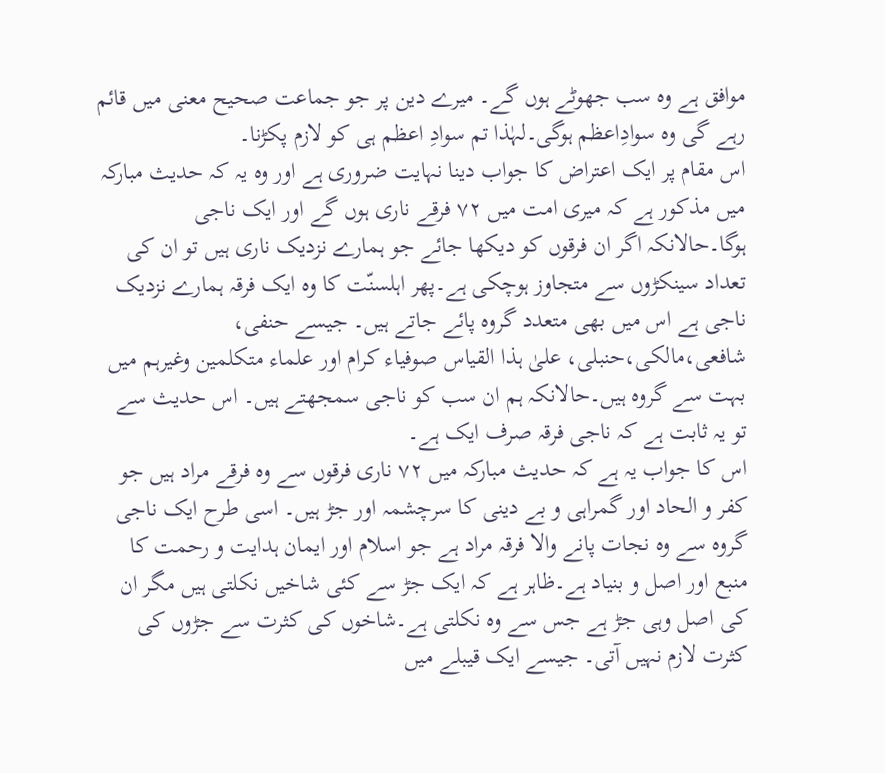موافق ہے وہ سب جھوٹے ہوں گے۔ میرے دین پر جو جماعت صحیح معنی میں قائم رہے گی وہ سوادِاعظم ہوگی۔لہٰذا تم سوادِ اعظم ہی کو لازم پکڑنا۔
اس مقام پر ایک اعتراض کا جواب دینا نہایت ضروری ہے اور وہ یہ کہ حدیث مبارکہ میں مذکور ہے کہ میری امت میں ۷۲ فرقے ناری ہوں گے اور ایک ناجی ہوگا۔حالانکہ اگر ان فرقوں کو دیکھا جائے جو ہمارے نزدیک ناری ہیں تو ان کی تعداد سینکڑوں سے متجاوز ہوچکی ہے۔پھر اہلسنّت کا وہ ایک فرقہ ہمارے نزدیک ناجی ہے اس میں بھی متعدد گروہ پائے جاتے ہیں۔ جیسے حنفی، شافعی،مالکی،حنبلی، علیٰ ہذا القیاس صوفیاء کرام اور علماء متكلمین وغیرہم میں بہت سے گروہ ہیں۔حالانکہ ہم ان سب کو ناجی سمجھتے ہیں۔ اس حدیث سے تو یہ ثابت ہے کہ ناجی فرقہ صرف ایک ہے۔
اس کا جواب یہ ہے کہ حدیث مبارکہ میں ۷۲ ناری فرقوں سے وہ فرقے مراد ہیں جو کفر و الحاد اور گمراہی و بے دینی کا سرچشمہ اور جڑ ہیں۔ اسی طرح ایک ناجی گروہ سے وہ نجات پانے والا فرقہ مراد ہے جو اسلام اور ایمان ہدایت و رحمت کا منبع اور اصل و بنیاد ہے۔ظاہر ہے کہ ایک جڑ سے کئی شاخیں نکلتی ہیں مگر ان کی اصل وہی جڑ ہے جس سے وہ نکلتی ہے۔شاخوں کی کثرت سے جڑوں کی کثرت لازم نہیں آتی۔ جیسے ایک قیبلے میں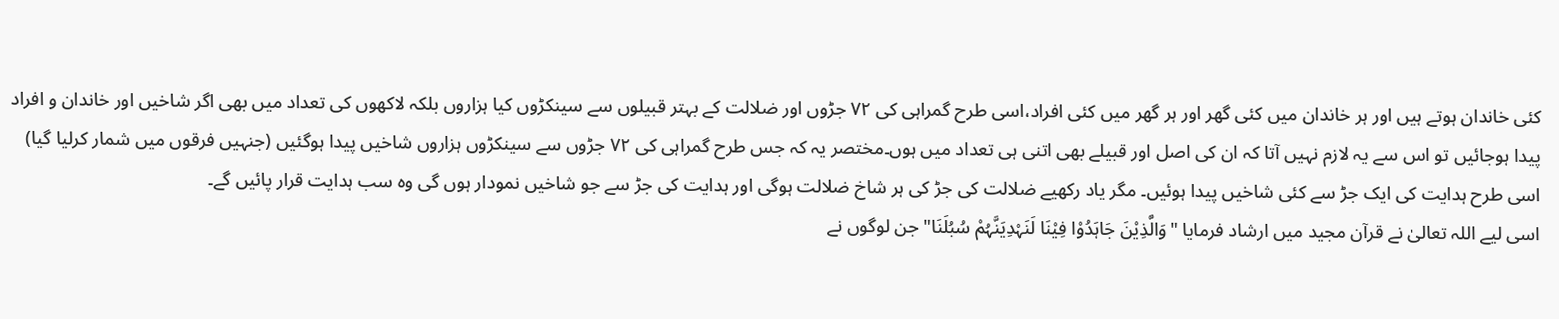کئی خاندان ہوتے ہیں اور ہر خاندان میں کئی گھر اور ہر گھر میں کئی افراد،اسی طرح گمراہی کی ۷۲ جڑوں اور ضلالت کے بہتر قبیلوں سے سینکڑوں کیا ہزاروں بلکہ لاکھوں کی تعداد میں بھی اگر شاخیں اور خاندان و افراد پیدا ہوجائیں تو اس سے یہ لازم نہیں آتا کہ ان کی اصل اور قبیلے بھی اتنی ہی تعداد میں ہوں۔مختصر یہ کہ جس طرح گمراہی کی ۷۲ جڑوں سے سینکڑوں ہزاروں شاخیں پیدا ہوگئیں (جنہیں فرقوں میں شمار کرلیا گیا) اسی طرح ہدایت کی ایک جڑ سے کئی شاخیں پیدا ہوئیں۔ مگر یاد رکھیے ضلالت کی جڑ کی ہر شاخ ضلالت ہوگی اور ہدایت کی جڑ سے جو شاخیں نمودار ہوں گی وہ سب ہدایت قرار پائیں گے۔
اسی لیے اللہ تعالیٰ نے قرآن مجید میں ارشاد فرمایا "وَالَّذِیْنَ جَاہَدُوْا فِیْنَا لَنَہْدِیَنَّہُمْ سُبُلَنَا" جن لوگوں نے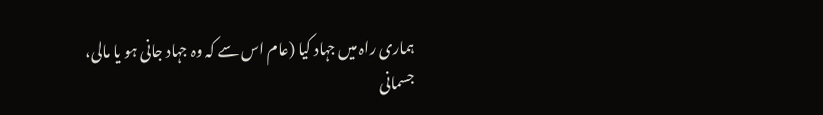ہماری راہ میں جہاد کیا (عام اس سے کہ وہ جہاد جانی ہو یا مالی، جسمانی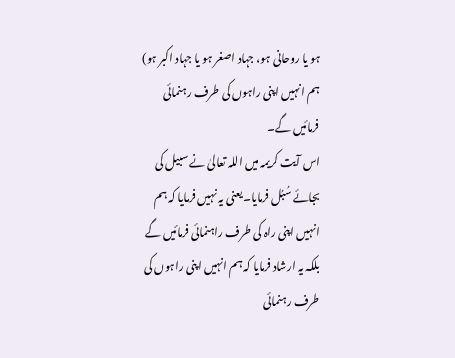ہو یا روحانی ہو، جہاد اصغر ہو یا جہاد اکبر ہو) ہم انہیں اپنی راہوں کی طرف رہنمائی فرمائیں گے۔
اس آیت کریمہ میں اللہ تعالیٰ نے سبیل کی بجائے سُبُل فرمایا۔یعنی یہ نہیں فرمایا کہ ہم انہیں اپنی راہ کی طرف راہنمائی فرمائیں گے بلکہ یہ ارشاد فرمایا کہ ہم انہیں اپنی راہوں کی طرف رہنمائی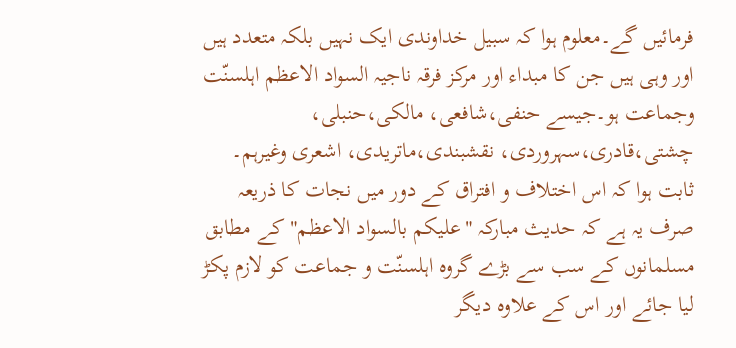فرمائیں گے۔معلوم ہوا کہ سبیل خداوندی ایک نہیں بلکہ متعدد ہیں اور وہی ہیں جن کا مبداء اور مرکز فرقہ ناجیہ السواد الاعظم اہلسنّت وجماعت ہو۔جیسے حنفی،شافعی، مالکی،حنبلی، چشتی،قادری،سہروردی، نقشبندی،ماتریدی، اشعری وغیرہم۔
ثابت ہوا کہ اس اختلاف و افتراق کے دور میں نجات کا ذریعہ صرف یہ ہے کہ حدیث مبارکہ "علیكم بالسواد الاعظم" کے مطابق مسلمانوں کے سب سے بڑے گروہ اہلسنّت و جماعت کو لازم پکڑ لیا جائے اور اس کے علاوہ دیگر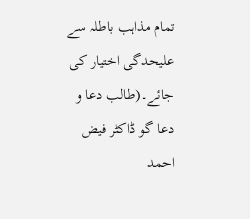تمام مذاہب باطلہ سے علیحدگی اختیار کی جائے۔(طالب دعا و دعا گو ڈاکٹر فیض احمد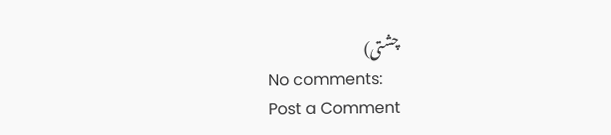چشتی)
No comments:
Post a Comment